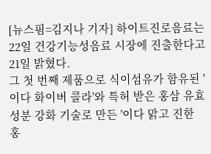[뉴스핌=김지나 기자] 하이트진로음료는 22일 건강기능성음료 시장에 진출한다고 21일 밝혔다.
그 첫 번째 제품으로 식이섬유가 함유된 '이다 화이버 콜라'와 특허 받은 홍삼 유효 성분 강화 기술로 만든 '이다 맑고 진한 홍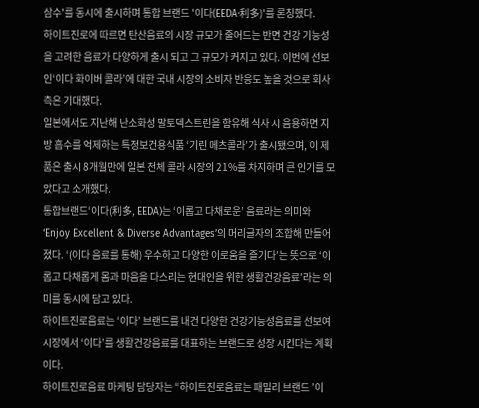삼수'를 동시에 출시하며 통합 브랜드 '이다(EEDA·利多)'를 론칭했다.
하이트진로에 따르면 탄산음료의 시장 규모가 줄어드는 반면 건강 기능성을 고려한 음료가 다양하게 출시 되고 그 규모가 커지고 있다. 이번에 선보인‘이다 화이버 콜라’에 대한 국내 시장의 소비자 반응도 높을 것으로 회사측은 기대했다.
일본에서도 지난해 난소화성 말토덱스트린을 함유해 식사 시 음용하면 지방 흡수를 억제하는 특정보건용식품 ‘기린 메츠콜라’가 출시됐으며, 이 제품은 출시 8개월만에 일본 전체 콜라 시장의 21%를 차지하며 큰 인기를 모았다고 소개했다.
통합브랜드‘이다(利多, EEDA)는 ‘이롭고 다채로운’ 음료라는 의미와 ‘Enjoy Excellent & Diverse Advantages’의 머리글자의 조합해 만들어졌다. ‘(이다 음료를 통해) 우수하고 다양한 이로움을 즐기다’는 뜻으로 ‘이롭고 다채롭게 몸과 마음을 다스리는 현대인을 위한 생활건강음료’라는 의미를 동시에 담고 있다.
하이트진로음료는 ‘이다’ 브랜드를 내건 다양한 건강기능성음료를 선보여 시장에서 ‘이다’를 생활건강음료를 대표하는 브랜드로 성장 시킨다는 계획이다.
하이트진로음료 마케팅 담당자는 “하이트진로음료는 패밀리 브랜드 ’이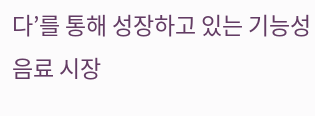다’를 통해 성장하고 있는 기능성 음료 시장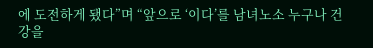에 도전하게 됐다”며 “앞으로 ‘이다’를 남녀노소 누구나 건강을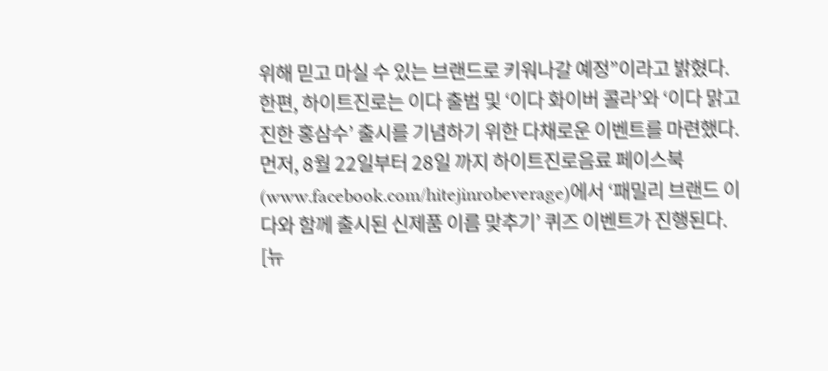위해 믿고 마실 수 있는 브랜드로 키워나갈 예정”이라고 밝혔다.
한편, 하이트진로는 이다 출범 및 ‘이다 화이버 콜라’와 ‘이다 맑고 진한 홍삼수’ 출시를 기념하기 위한 다채로운 이벤트를 마련했다. 먼저, 8월 22일부터 28일 까지 하이트진로음료 페이스북(www.facebook.com/hitejinrobeverage)에서 ‘패밀리 브랜드 이다와 함께 출시된 신제품 이름 맞추기’ 퀴즈 이벤트가 진행된다.
[뉴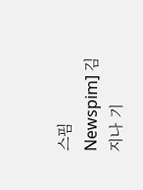스핌 Newspim] 김지나 기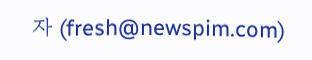자 (fresh@newspim.com)